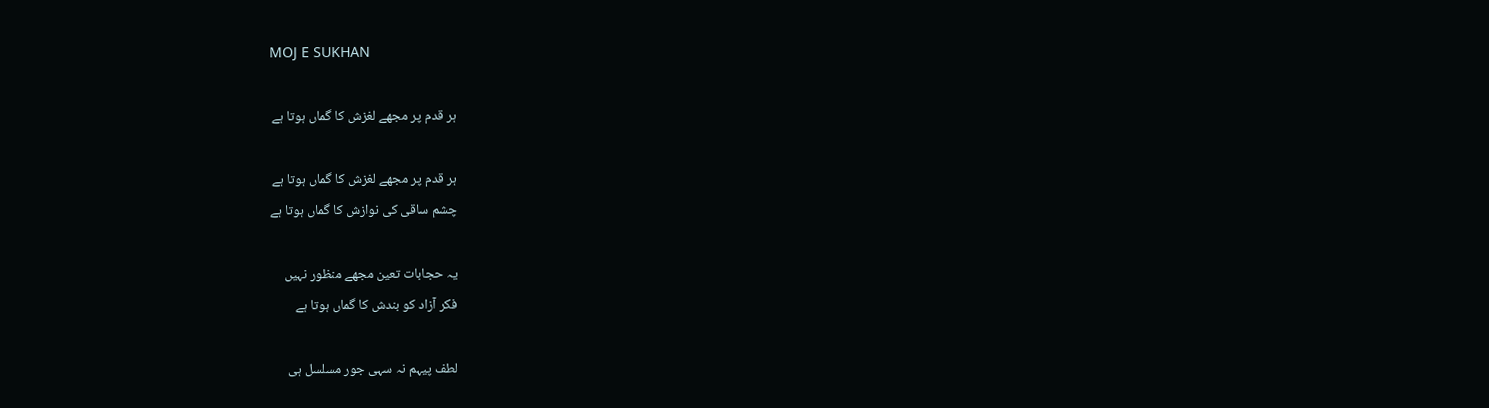MOJ E SUKHAN

ہر قدم پر مجھے لغزش کا گماں ہوتا ہے

ہر قدم پر مجھے لغزش کا گماں ہوتا ہے
چشم ساقی کی نوازش کا گماں ہوتا ہے

یہ حجابات تعین مجھے منظور نہیں
فکر آزاد کو بندش کا گماں ہوتا ہے

لطف پیہم نہ سہی جور مسلسل ہی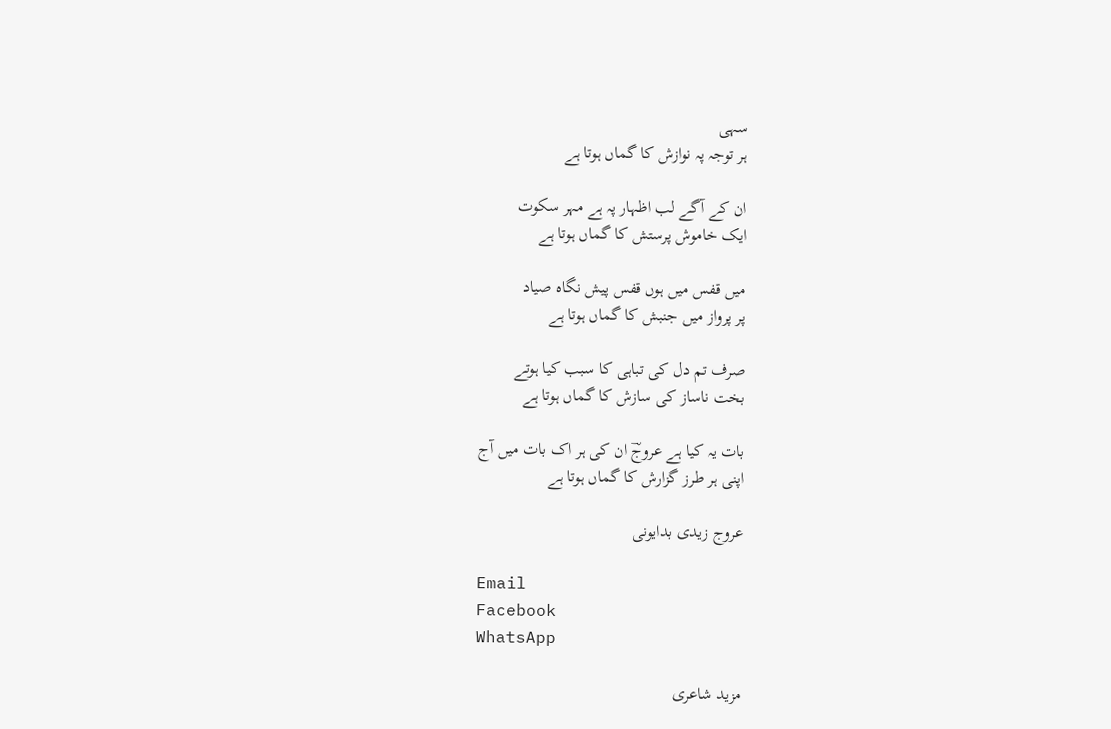سہی
ہر توجہ پہ نوازش کا گماں ہوتا ہے

ان کے آگے لب اظہار پہ ہے مہر سکوت
ایک خاموش پرستش کا گماں ہوتا ہے

میں قفس میں ہوں قفس پیش نگاہ صیاد
پر پرواز میں جنبش کا گماں ہوتا ہے

صرف تم دل کی تباہی کا سبب کیا ہوتے
بخت ناساز کی سازش کا گماں ہوتا ہے

بات یہ کیا ہے عروجؔ ان کی ہر اک بات میں آج
اپنی ہر طرز گزارش کا گماں ہوتا ہے

عروج زیدی بدایونی

Email
Facebook
WhatsApp

مزید شاعری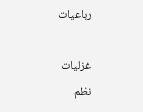رباعیات

غزلیات
نظم